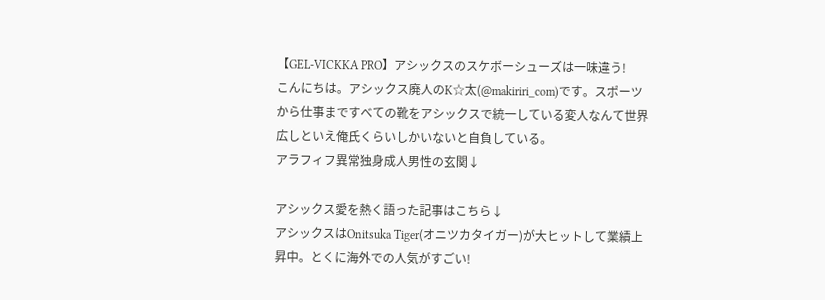【GEL-VICKKA PRO】アシックスのスケボーシューズは一味違う!
こんにちは。アシックス廃人のK☆太(@makiriri_com)です。スポーツから仕事まですべての靴をアシックスで統一している変人なんて世界広しといえ俺氏くらいしかいないと自負している。
アラフィフ異常独身成人男性の玄関↓

アシックス愛を熱く語った記事はこちら↓
アシックスはOnitsuka Tiger(オニツカタイガー)が大ヒットして業績上昇中。とくに海外での人気がすごい!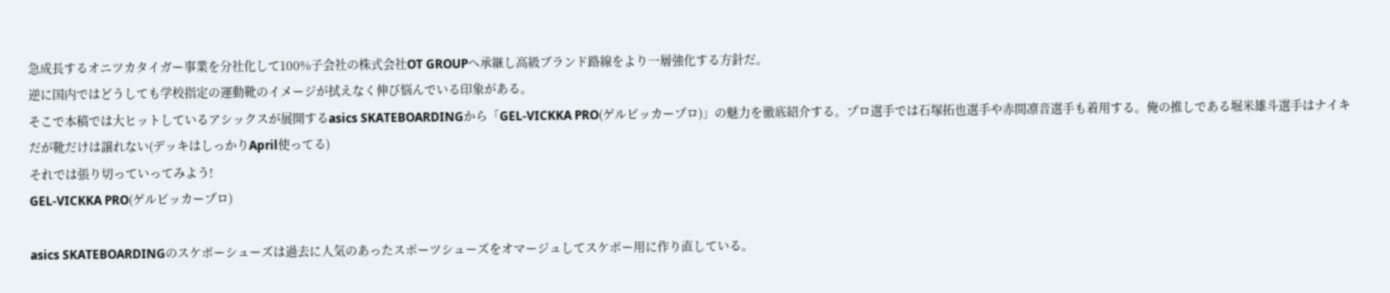急成長するオニツカタイガー事業を分社化して100%子会社の株式会社OT GROUPへ承継し高級ブランド路線をより一層強化する方針だ。
逆に国内ではどうしても学校指定の運動靴のイメージが拭えなく伸び悩んでいる印象がある。
そこで本稿では大ヒットしているアシックスが展開するasics SKATEBOARDINGから「GEL-VICKKA PRO(ゲルビッカープロ)」の魅力を徹底紹介する。プロ選手では石塚拓也選手や赤間凛音選手も着用する。俺の推しである堀米雄斗選手はナイキだが靴だけは譲れない(デッキはしっかりApril使ってる)
それでは張り切っていってみよう!
GEL-VICKKA PRO(ゲルビッカープロ)

asics SKATEBOARDINGのスケボーシューズは過去に人気のあったスポーツシューズをオマージュしてスケボー用に作り直している。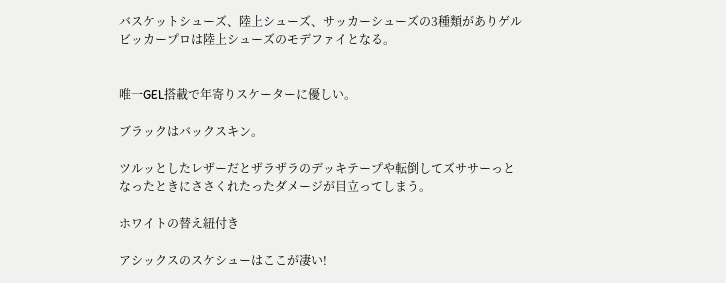バスケットシューズ、陸上シューズ、サッカーシューズの3種類がありゲルビッカープロは陸上シューズのモデファイとなる。


唯一GEL搭載で年寄りスケーターに優しい。

ブラックはバックスキン。

ツルッとしたレザーだとザラザラのデッキテープや転倒してズササーっとなったときにささくれたったダメージが目立ってしまう。

ホワイトの替え紐付き

アシックスのスケシューはここが凄い!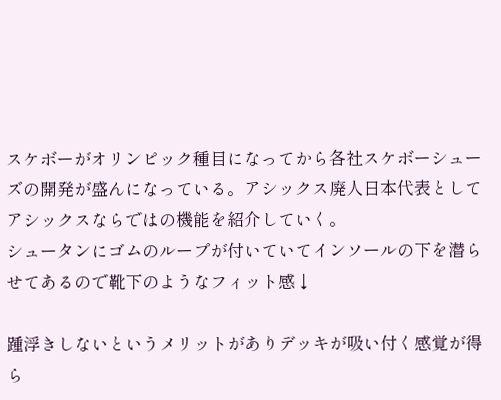スケボーがオリンピック種目になってから各社スケボーシューズの開発が盛んになっている。アシックス廃人日本代表としてアシックスならではの機能を紹介していく。
シュータンにゴムのループが付いていてインソールの下を潜らせてあるので靴下のようなフィット感↓

踵浮きしないというメリットがありデッキが吸い付く感覚が得ら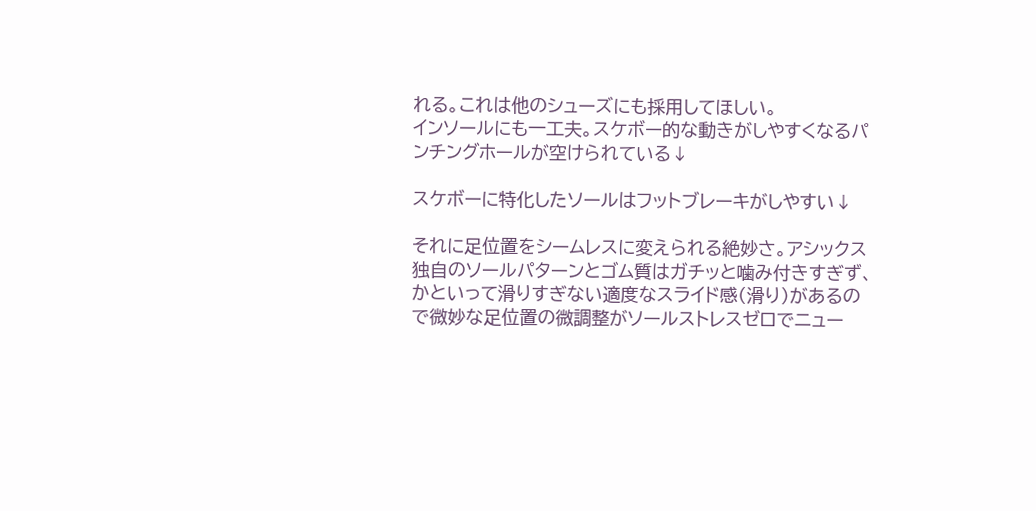れる。これは他のシューズにも採用してほしい。
インソールにも一工夫。スケボー的な動きがしやすくなるパンチングホールが空けられている↓

スケボーに特化したソールはフットブレーキがしやすい↓

それに足位置をシームレスに変えられる絶妙さ。アシックス独自のソールパターンとゴム質はガチッと噛み付きすぎず、かといって滑りすぎない適度なスライド感(滑り)があるので微妙な足位置の微調整がソールストレスゼロでニュー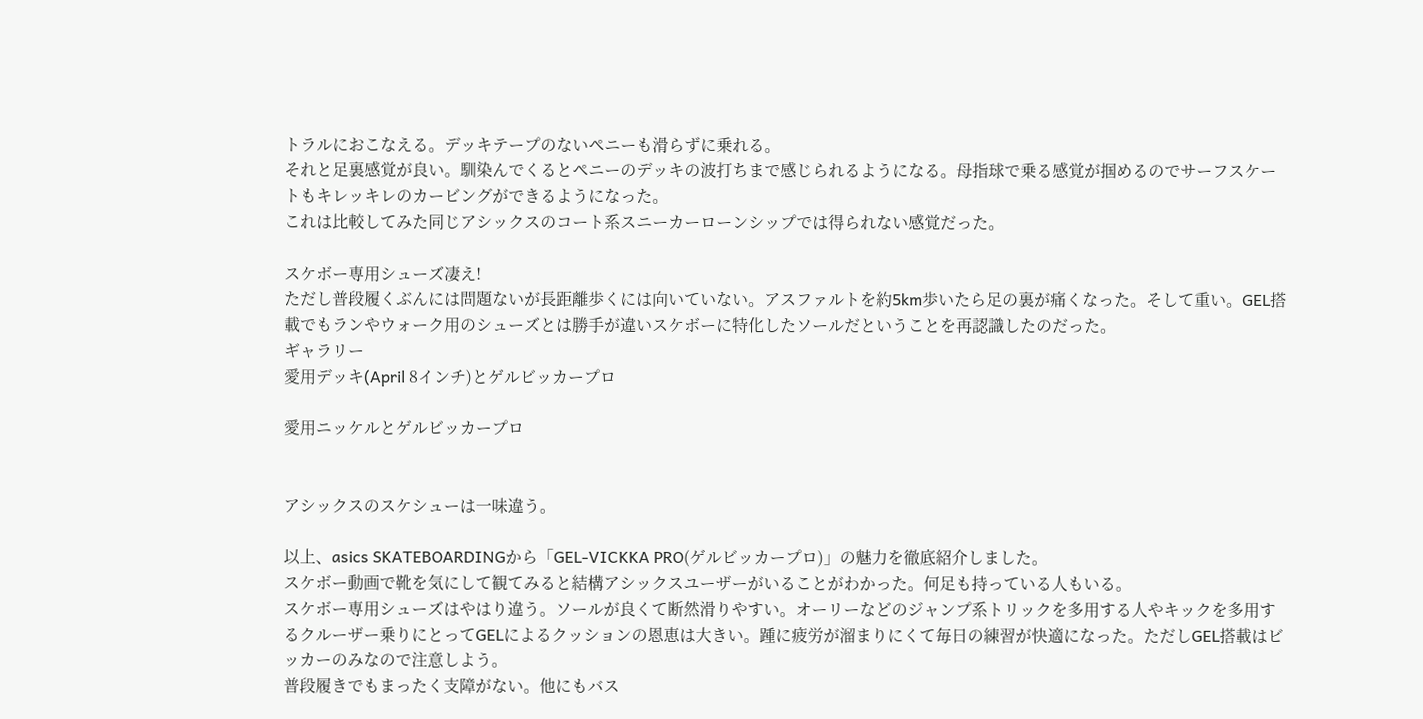トラルにおこなえる。デッキテープのないペニーも滑らずに乗れる。
それと足裏感覚が良い。馴染んでくるとペニーのデッキの波打ちまで感じられるようになる。母指球で乗る感覚が掴めるのでサーフスケートもキレッキレのカービングができるようになった。
これは比較してみた同じアシックスのコート系スニーカーローンシップでは得られない感覚だった。

スケボー専用シューズ凄え!
ただし普段履くぶんには問題ないが長距離歩くには向いていない。アスファルトを約5km歩いたら足の裏が痛くなった。そして重い。GEL搭載でもランやウォーク用のシューズとは勝手が違いスケボーに特化したソールだということを再認識したのだった。
ギャラリー
愛用デッキ(April 8インチ)とゲルビッカープロ

愛用ニッケルとゲルビッカープロ


アシックスのスケシューは一味違う。

以上、asics SKATEBOARDINGから「GEL-VICKKA PRO(ゲルビッカープロ)」の魅力を徹底紹介しました。
スケボー動画で靴を気にして観てみると結構アシックスユーザーがいることがわかった。何足も持っている人もいる。
スケボー専用シューズはやはり違う。ソールが良くて断然滑りやすい。オーリーなどのジャンプ系トリックを多用する人やキックを多用するクルーザー乗りにとってGELによるクッションの恩恵は大きい。踵に疲労が溜まりにくて毎日の練習が快適になった。ただしGEL搭載はビッカーのみなので注意しよう。
普段履きでもまったく支障がない。他にもバス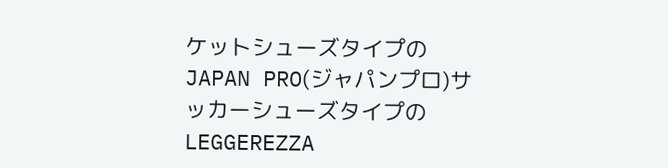ケットシューズタイプのJAPAN PRO(ジャパンプロ)サッカーシューズタイプの LEGGEREZZA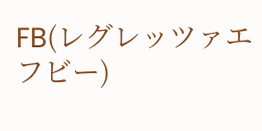FB(レグレッツァエフビー)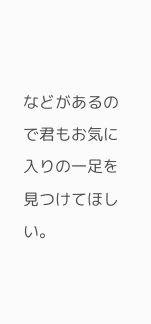などがあるので君もお気に入りの一足を見つけてほしい。